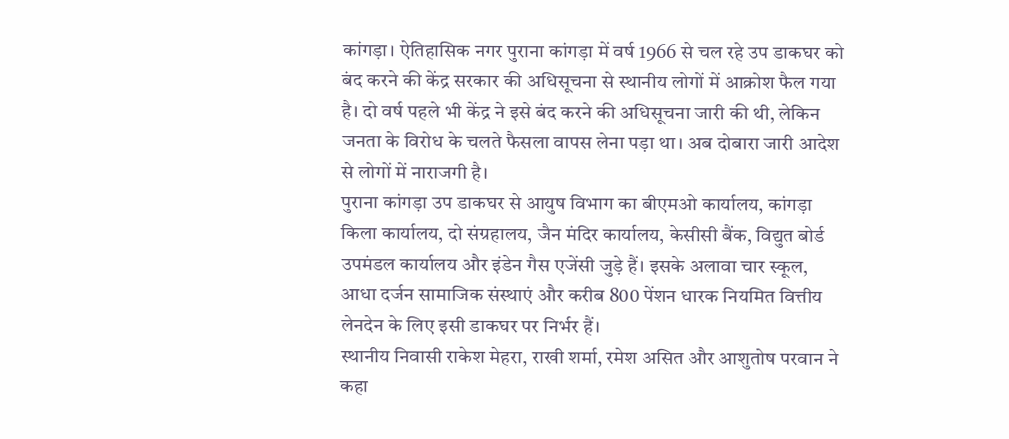कांगड़ा। ऐतिहासिक नगर पुराना कांगड़ा में वर्ष 1966 से चल रहे उप डाकघर को बंद करने की केंद्र सरकार की अधिसूचना से स्थानीय लोगों में आक्रोश फैल गया है। दो वर्ष पहले भी केंद्र ने इसे बंद करने की अधिसूचना जारी की थी, लेकिन जनता के विरोध के चलते फैसला वापस लेना पड़ा था। अब दोबारा जारी आदेश से लोगों में नाराजगी है।
पुराना कांगड़ा उप डाकघर से आयुष विभाग का बीएमओ कार्यालय, कांगड़ा किला कार्यालय, दो संग्रहालय, जैन मंदिर कार्यालय, केसीसी बैंक, विद्युत बोर्ड उपमंडल कार्यालय और इंडेन गैस एजेंसी जुड़े हैं। इसके अलावा चार स्कूल, आधा दर्जन सामाजिक संस्थाएं और करीब 800 पेंशन धारक नियमित वित्तीय लेनदेन के लिए इसी डाकघर पर निर्भर हैं।
स्थानीय निवासी राकेश मेहरा, राखी शर्मा, रमेश असित और आशुतोष परवान ने कहा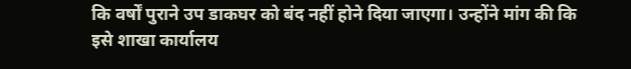कि वर्षों पुराने उप डाकघर को बंद नहीं होने दिया जाएगा। उन्होंने मांग की कि इसे शाखा कार्यालय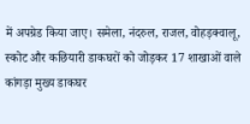में अपग्रेड किया जाए। समेला, नंदरुल, राजल, वोहड़क्वालू, स्कोट और कछियारी डाकघरों को जोड़कर 17 शाखाओं वाले कांगड़ा मुख्य डाकघर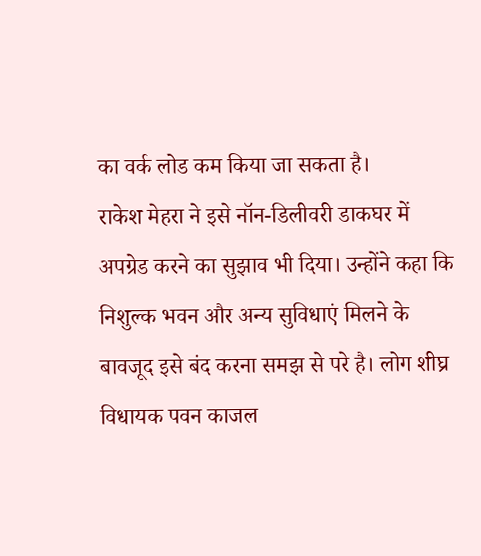का वर्क लोड कम किया जा सकता है।
राकेश मेहरा ने इसे नॉन-डिलीवरी डाकघर में अपग्रेड करने का सुझाव भी दिया। उन्होंने कहा कि निशुल्क भवन और अन्य सुविधाएं मिलने के बावजूद इसे बंद करना समझ से परे है। लोग शीघ्र विधायक पवन काजल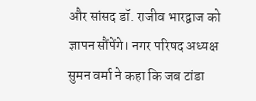और सांसद डॉ. राजीव भारद्वाज को ज्ञापन सौंपेंगे। नगर परिषद अध्यक्ष सुमन वर्मा ने कहा कि जब टांडा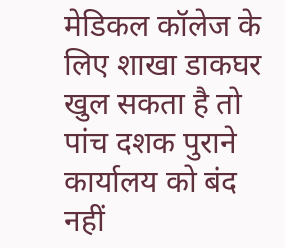मेडिकल कॉलेज के लिए शाखा डाकघर खुल सकता है तो पांच दशक पुराने कार्यालय को बंद नहीं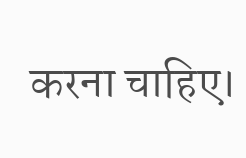करना चाहिए।